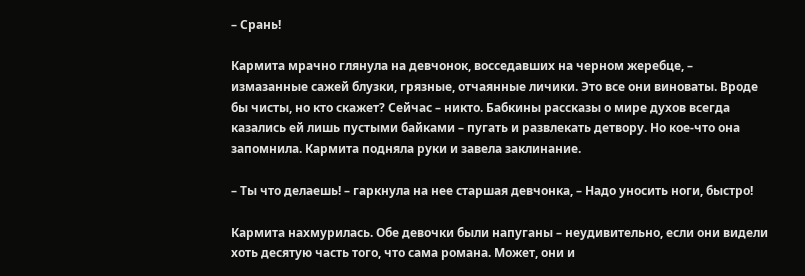– Срань!

Кармита мрачно глянула на девчонок, восседавших на черном жеребце, – измазанные сажей блузки, грязные, отчаянные личики. Это все они виноваты. Вроде бы чисты, но кто скажет? Сейчас – никто. Бабкины рассказы о мире духов всегда казались ей лишь пустыми байками – пугать и развлекать детвору. Но кое-что она запомнила. Кармита подняла руки и завела заклинание.

– Ты что делаешь! – гаркнула на нее старшая девчонка, – Надо уносить ноги, быстро!

Кармита нахмурилась. Обе девочки были напуганы – неудивительно, если они видели хоть десятую часть того, что сама романа. Может, они и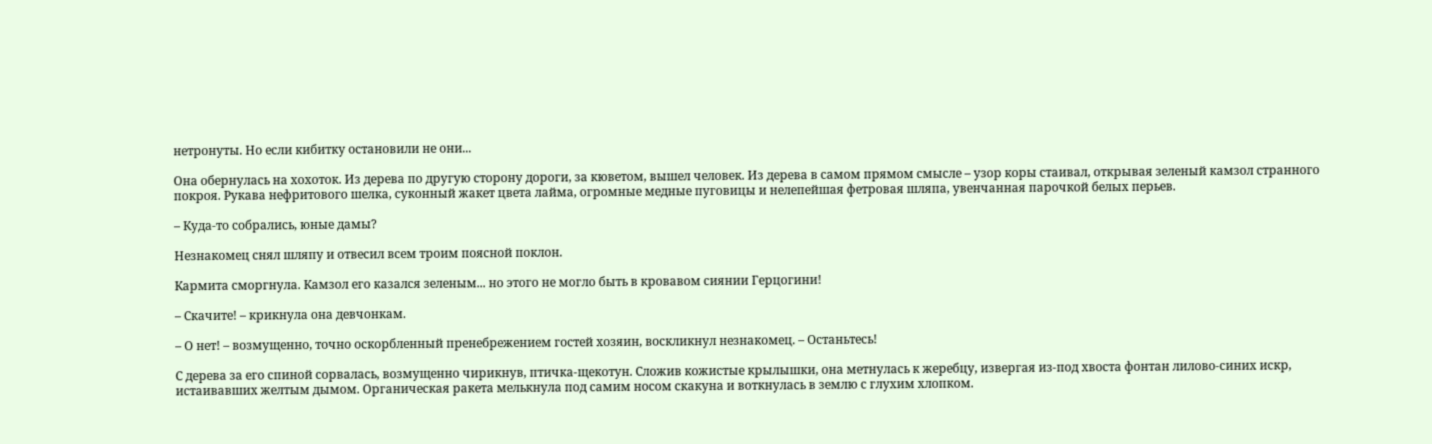нетронуты. Но если кибитку остановили не они...

Она обернулась на хохоток. Из дерева по другую сторону дороги, за кюветом, вышел человек. Из дерева в самом прямом смысле – узор коры стаивал, открывая зеленый камзол странного покроя. Рукава нефритового шелка, суконный жакет цвета лайма, огромные медные пуговицы и нелепейшая фетровая шляпа, увенчанная парочкой белых перьев.

– Куда-то собрались, юные дамы?

Незнакомец снял шляпу и отвесил всем троим поясной поклон.

Кармита сморгнула. Камзол его казался зеленым... но этого не могло быть в кровавом сиянии Герцогини!

– Скачите! – крикнула она девчонкам.

– О нет! – возмущенно, точно оскорбленный пренебрежением гостей хозяин, воскликнул незнакомец. – Останьтесь!

С дерева за его спиной сорвалась, возмущенно чирикнув, птичка-щекотун. Сложив кожистые крылышки, она метнулась к жеребцу, извергая из-под хвоста фонтан лилово-синих искр, истаивавших желтым дымом. Органическая ракета мелькнула под самим носом скакуна и воткнулась в землю с глухим хлопком.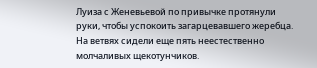Луиза с Женевьевой по привычке протянули руки, чтобы успокоить загарцевавшего жеребца. На ветвях сидели еще пять неестественно молчаливых щекотунчиков.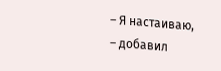– Я настаиваю, – добавил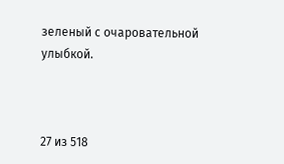зеленый с очаровательной улыбкой.



27 из 518